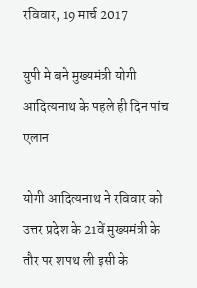रविवार, 19 मार्च 2017

युपी मे बने मुख्यमंत्री योगी आदित्यनाथ के पहले ही दिन पांच एलान

योगी आदित्यनाथ ने रविवार को उत्तर प्रदेश के 21वें मुख्यमंत्री के तौर पर शपथ ली इसी के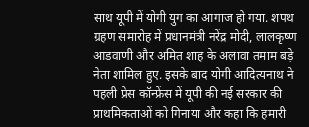साथ यूपी में योगी युग का आगाज हो गया. शपथ ग्रहण समारोह में प्रधानमंत्री नरेंद्र मोदी, लालकृष्ण आडवाणी और अमित शाह के अलावा तमाम बड़े नेता शामिल हुए. इसके बाद योगी आदित्यनाथ ने पहली प्रेस कॉन्फ्रेंस में यूपी की नई सरकार की प्राथमिकताओं को गिनाया और कहा कि हमारी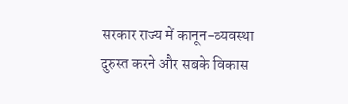सरकार राज्य में कानून-व्यवस्था दुरुस्त करने और सबके विकास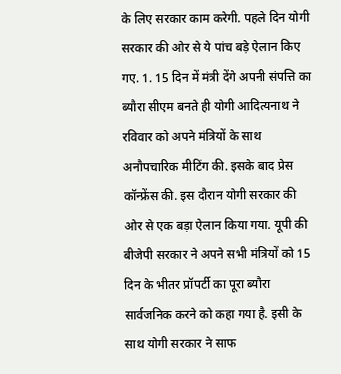के लिए सरकार काम करेगी. पहले दिन योगी सरकार की ओर से ये पांच बड़े ऐलान किए गए. 1. 15 दिन में मंत्री देंगे अपनी संपत्ति का ब्यौरा सीएम बनते ही योगी आदित्यनाथ ने रविवार को अपने मंत्रियों के साथ अनौपचारिक मीटिंग की. इसके बाद प्रेस कॉन्फ्रेंस की. इस दौरान योगी सरकार की ओर से एक बड़ा ऐलान किया गया. यूपी की बीजेपी सरकार ने अपने सभी मंत्रियों को 15 दिन के भीतर प्रॉपर्टी का पूरा ब्यौरा सार्वजनिक करने को कहा गया है. इसी के साथ योगी सरकार ने साफ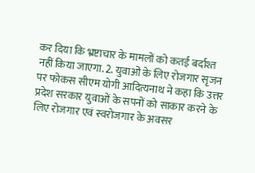कर दिया कि भ्रष्टाचार के मामलों को कतई बर्दाश्त नहीं किया जाएगा. 2. युवाओं के लिए रोजगार सृजन पर फोकस सीएम योगी आदित्यनाथ ने कहा कि उत्तर प्रदेश सरकार युवाओं के सपनों को साकार करने के लिए रोजगार एवं स्वरोजगार के अवसर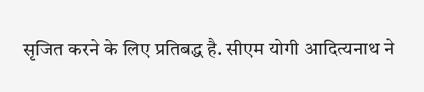सृजित करने के लिए प्रतिबद्ध है. सीएम योगी आदित्यनाथ ने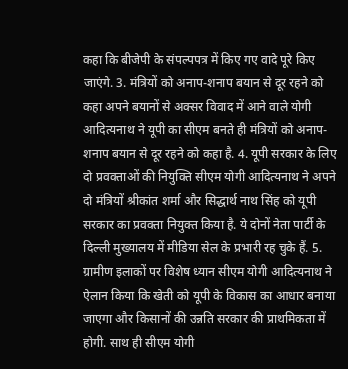कहा कि बीजेपी के संपल्पपत्र में किए गए वादे पूरे किए जाएंगे. 3. मंत्रियों को अनाप-शनाप बयान से दूर रहने को कहा अपने बयानों से अक्सर विवाद में आने वाले योगी आदित्यनाथ ने यूपी का सीएम बनते ही मंत्रियों को अनाप-शनाप बयान से दूर रहने को कहा है. 4. यूपी सरकार के लिए दो प्रवक्ताओं की नियुक्ति सीएम योगी आदित्यनाथ ने अपने दो मंत्रियों श्रीकांत शर्मा और सिद्धार्थ नाथ सिंह को यूपी सरकार का प्रवक्ता नियुक्त किया है. ये दोनों नेता पार्टी के दिल्ली मुख्यालय में मीडिया सेल के प्रभारी रह चुके हैं. 5. ग्रामीण इलाकों पर विशेष ध्यान सीएम योगी आदित्यनाथ ने ऐलान किया कि खेती को यूपी के विकास का आधार बनाया जाएगा और किसानों की उन्नति सरकार की प्राथमिकता में होगी. साथ ही सीएम योगी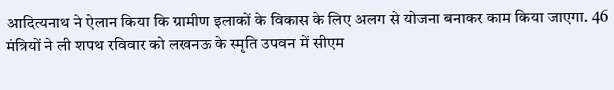आदित्यनाथ ने ऐलान किया कि ग्रामीण इलाकों के विकास के लिए अलग से योजना बनाकर काम किया जाएगा. 46 मंत्रियों ने ली शपथ रविवार को लखनऊ के स्मृति उपवन में सीएम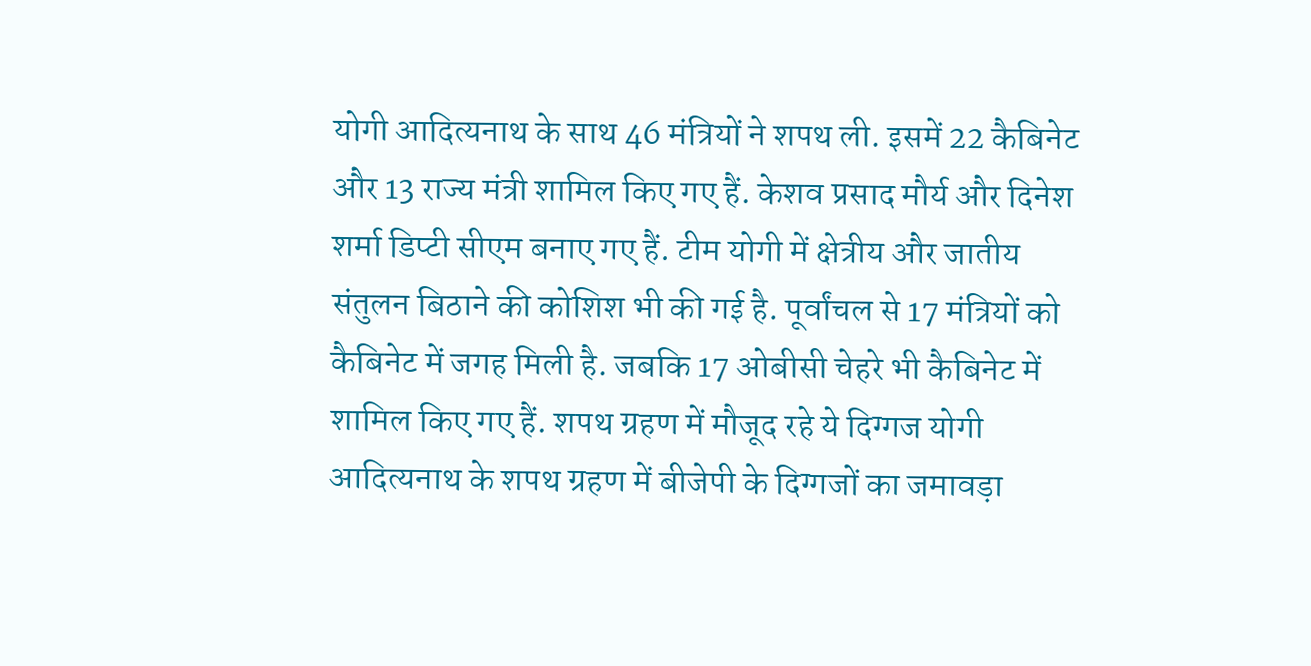योगी आदित्यनाथ के साथ 46 मंत्रियों ने शपथ ली. इसमें 22 कैबिनेट और 13 राज्य मंत्री शामिल किए गए हैं. केशव प्रसाद मौर्य और दिनेश शर्मा डिप्टी सीएम बनाए गए हैं. टीम योगी में क्षेत्रीय और जातीय संतुलन बिठाने की कोशिश भी की गई है. पूर्वांचल से 17 मंत्रियों को कैबिनेट में जगह मिली है. जबकि 17 ओबीसी चेहरे भी कैबिनेट में शामिल किए गए हैं. शपथ ग्रहण में मौजूद रहे ये दिग्गज योगी आदित्यनाथ के शपथ ग्रहण में बीजेपी के दिग्गजों का जमावड़ा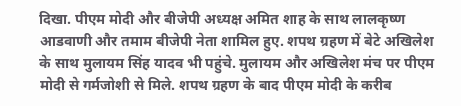दिखा. पीएम मोदी और बीजेपी अध्यक्ष अमित शाह के साथ लालकृष्ण आडवाणी और तमाम बीजेपी नेता शामिल हुए. शपथ ग्रहण में बेटे अखिलेश के साथ मुलायम सिंह यादव भी पहुंचे. मुलायम और अखिलेश मंच पर पीएम मोदी से गर्मजोशी से मिले. शपथ ग्रहण के बाद पीएम मोदी के करीब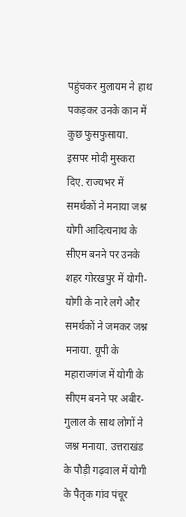पहुंचकर मुलायम ने हाथ पकड़कर उनके कान में कुछ फुसफुसाया. इसपर मोदी मुस्करा दिए. राज्यभर में समर्थकों ने मनाया जश्न योगी आदित्यनाथ के सीएम बनने पर उनके शहर गोरखपुर में योगी-योगी के नारे लगे और समर्थकों ने जमकर जश्न मनाया. यूपी के महाराजगंज में योगी के सीएम बनने पर अबीर-गुलाल के साथ लोगों ने जश्न मनाया. उत्तराखंड के पौड़ी गढ़वाल में योगी के पैतृक गांव पंचूर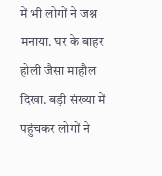में भी लोगों ने जश्न मनाया. घर के बाहर होली जैसा माहौल दिखा. बड़ी संख्या में पहुंचकर लोगों ने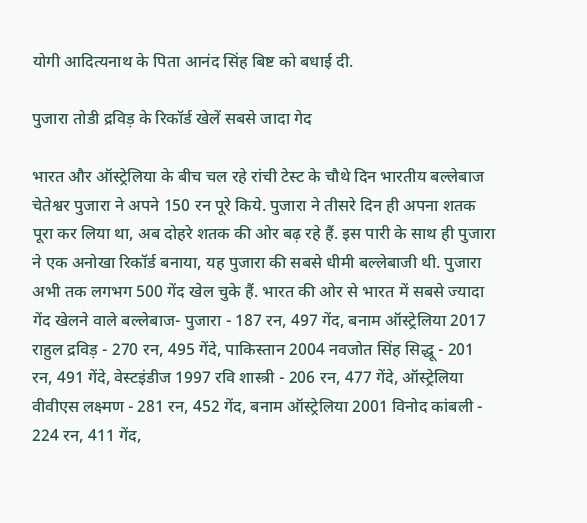योगी आदित्यनाथ के पिता आनंद सिंह बिष्ट को बधाई दी.

पुजारा तोडी द्रविड़ के रिकॉर्ड खेलें सबसे जादा गेद

भारत और ऑस्ट्रेलिया के बीच चल रहे रांची टेस्ट के चौथे दिन भारतीय बल्लेबाज चेतेश्वर पुजारा ने अपने 150 रन पूरे किये. पुजारा ने तीसरे दिन ही अपना शतक पूरा कर लिया था, अब दोहरे शतक की ओर बढ़ रहे हैं. इस पारी के साथ ही पुजारा ने एक अनोखा रिकॉर्ड बनाया, यह पुजारा की सबसे धीमी बल्लेबाजी थी. पुजारा अभी तक लगभग 500 गेंद खेल चुके हैं. भारत की ओर से भारत में सबसे ज्यादा गेंद खेलने वाले बल्लेबाज- पुजारा - 187 रन, 497 गेंद, बनाम ऑस्ट्रेलिया 2017 राहुल द्रविड़ - 270 रन, 495 गेंदे, पाकिस्तान 2004 नवजोत सिंह सिद्धू - 201 रन, 491 गेंदे, वेस्टइंडीज 1997 रवि शास्त्री - 206 रन, 477 गेंदे, ऑस्ट्रेलिया वीवीएस लक्ष्मण - 281 रन, 452 गेंद, बनाम ऑस्ट्रेलिया 2001 विनोद कांबली - 224 रन, 411 गेंद,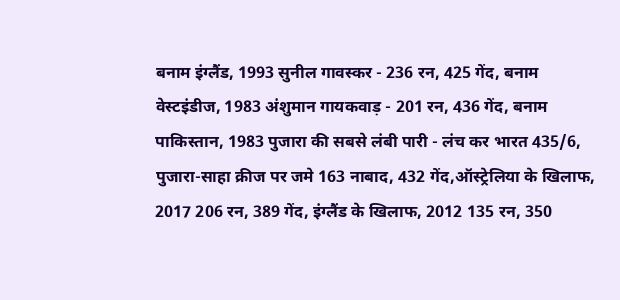बनाम इंग्लैंड, 1993 सुनील गावस्कर - 236 रन, 425 गेंद, बनाम वेस्टइंडीज, 1983 अंशुमान गायकवाड़ - 201 रन, 436 गेंद, बनाम पाकिस्तान, 1983 पुजारा की सबसे लंबी पारी - लंच कर भारत 435/6, पुजारा-साहा क्रीज पर जमे 163 नाबाद, 432 गेंद,ऑस्ट्रेलिया के खिलाफ, 2017 206 रन, 389 गेंद, इंग्लैंड के खिलाफ, 2012 135 रन, 350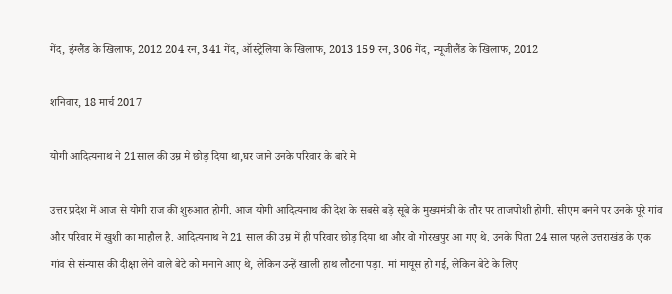गेंद, इंग्लैंड के खिलाफ, 2012 204 रन, 341 गेंद, ऑस्ट्रेलिया के खिलाफ, 2013 159 रन, 306 गेंद, न्यूजीलैंड के खिलाफ, 2012

शनिवार, 18 मार्च 2017

योगी आदित्यनाथ ने 21साल की उम्र मे छोड़ दिया था,घर जाने उनके परिवार के बारे मे

उत्तर प्रदेश में आज से योगी राज की शुरुआत होगी. आज योगी आदित्यनाथ की देश के सबसे बड़े सूबे के मुख्यमंत्री के तौर पर ताजपोशी होगी. सीएम बनने पर उनके पूरे गांव और परिवार में खुशी का माहौल है. आदित्यनाथ ने 21 साल की उम्र में ही परिवार छोड़ दिया था और वो गोरखपुर आ गए थे. उनके पिता 24 साल पहले उत्तराखंड के एक गांव से संन्यास की दीक्षा लेने वाले बेटे को मनाने आए थे, लेकिन उन्हें खाली हाथ लौटना पड़ा. मां मायूस हो गई, लेकिन बेटे के लिए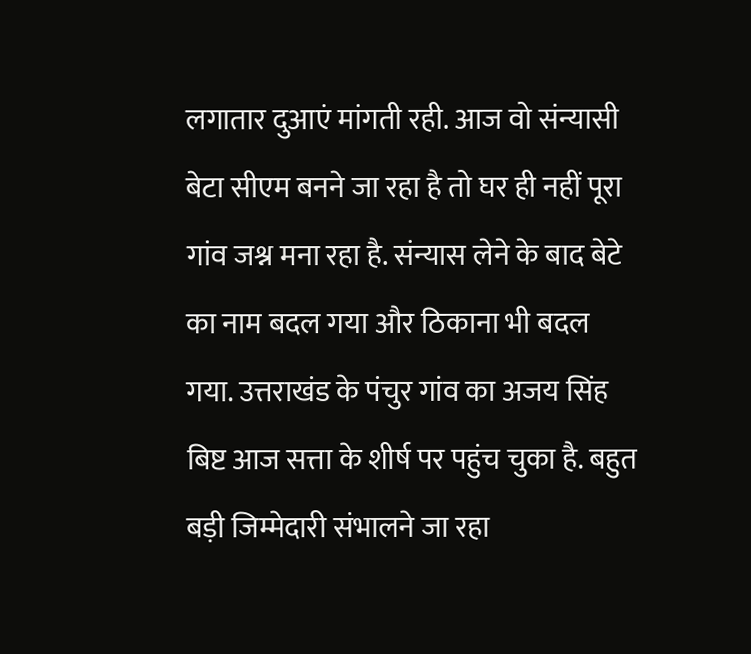लगातार दुआएं मांगती रही. आज वो संन्यासी बेटा सीएम बनने जा रहा है तो घर ही नहीं पूरा गांव जश्न मना रहा है. संन्यास लेने के बाद बेटे का नाम बदल गया और ठिकाना भी बदल गया. उत्तराखंड के पंचुर गांव का अजय सिंह बिष्ट आज सत्ता के शीर्ष पर पहुंच चुका है. बहुत बड़ी जिम्मेदारी संभालने जा रहा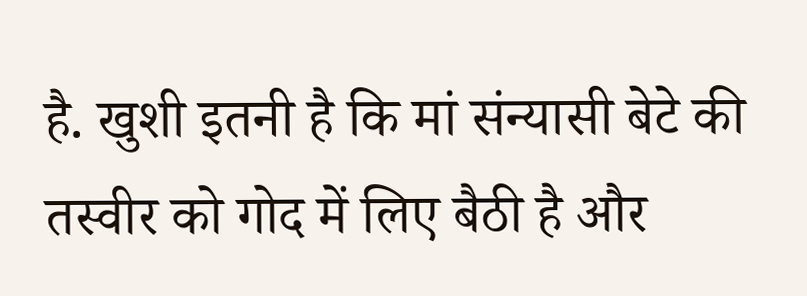है. खुशी इतनी है कि मां संन्यासी बेटे की तस्वीर को गोद में लिए बैठी है और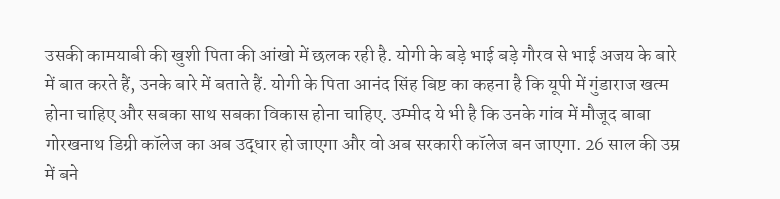उसकी कामयाबी की खुशी पिता की आंखो में छलक रही है. योगी के बड़े भाई बड़े गौरव से भाई अजय के बारे में बात करते हैं, उनके बारे में बताते हैं. योगी के पिता आनंद सिंह बिष्ट का कहना है कि यूपी में गुंडाराज खत्म होना चाहिए और सबका साथ सबका विकास होना चाहिए. उम्मीद ये भी है कि उनके गांव में मौजूद बाबा गोरखनाथ डिग्री कॉलेज का अब उद्धार हो जाएगा और वो अब सरकारी कॉलेज बन जाएगा. 26 साल की उम्र में बने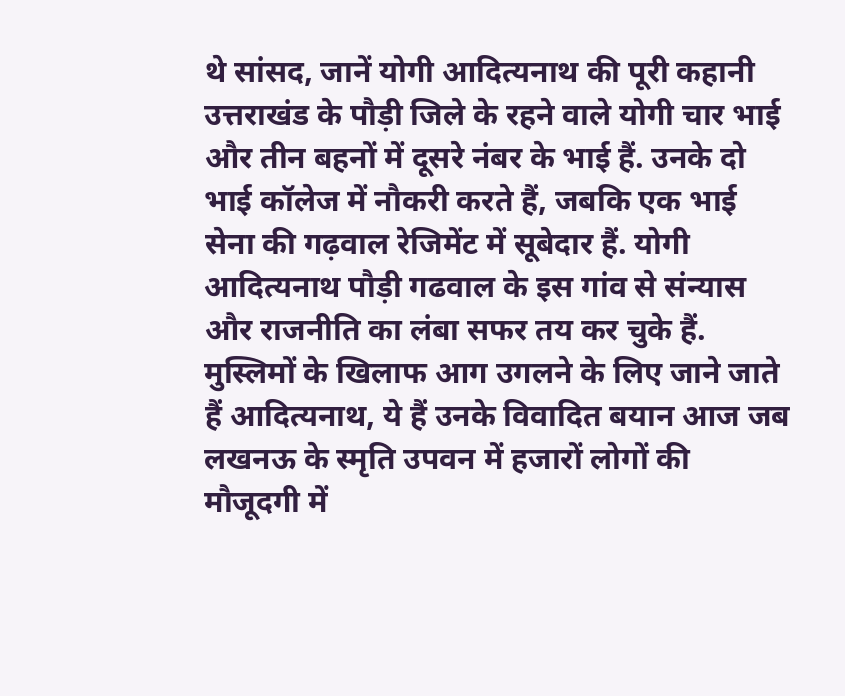थे सांसद, जानें योगी आदित्यनाथ की पूरी कहानी उत्तराखंड के पौड़ी जिले के रहने वाले योगी चार भाई और तीन बहनों में दूसरे नंबर के भाई हैं. उनके दो भाई कॉलेज में नौकरी करते हैं, जबकि एक भाई सेना की गढ़वाल रेजिमेंट में सूबेदार हैं. योगी आदित्यनाथ पौड़ी गढवाल के इस गांव से संन्यास और राजनीति का लंबा सफर तय कर चुके हैं. मुस्लिमों के खिलाफ आग उगलने के लिए जाने जाते हैं आदित्यनाथ, ये हैं उनके विवादित बयान आज जब लखनऊ के स्मृति उपवन में हजारों लोगों की मौजूदगी में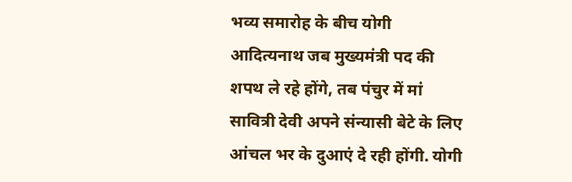भव्य समारोह के बीच योगी आदित्यनाथ जब मुख्यमंत्री पद की शपथ ले रहे होंगे, तब पंचुर में मां सावित्री देवी अपने संन्यासी बेटे के लिए आंचल भर के दुआएं दे रही होंगी. योगी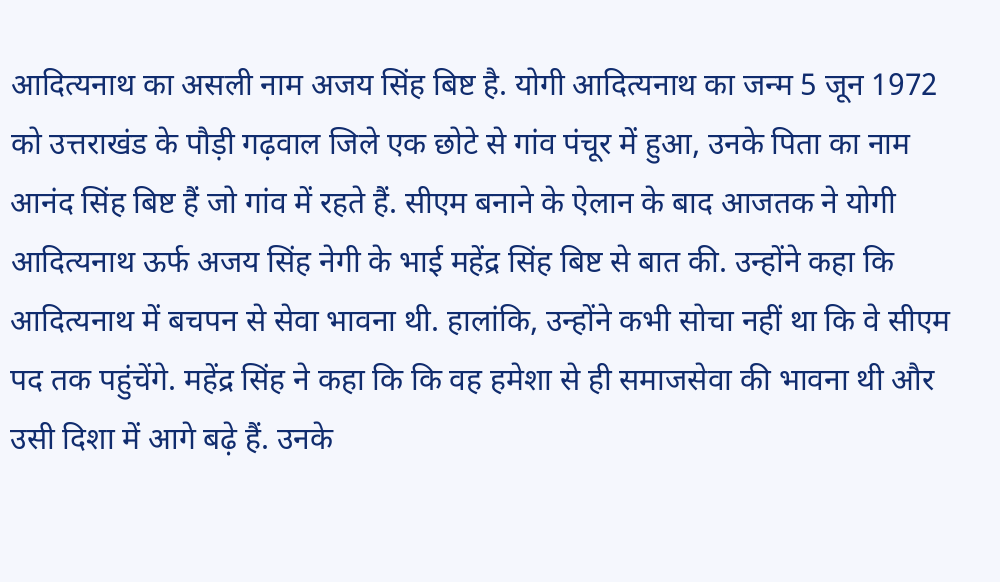आदित्यनाथ का असली नाम अजय सिंह बिष्ट है. योगी आदित्यनाथ का जन्म 5 जून 1972 को उत्तराखंड के पौड़ी गढ़वाल जिले एक छोटे से गांव पंचूर में हुआ, उनके पिता का नाम आनंद सिंह बिष्ट हैं जो गांव में रहते हैं. सीएम बनाने के ऐलान के बाद आजतक ने योगी आदित्यनाथ ऊर्फ अजय सिंह नेगी के भाई महेंद्र सिंह बिष्ट से बात की. उन्होंने कहा कि आदित्यनाथ में बचपन से सेवा भावना थी. हालांकि, उन्होंने कभी सोचा नहीं था कि वे सीएम पद तक पहुंचेंगे. महेंद्र सिंह ने कहा कि कि वह हमेशा से ही समाजसेवा की भावना थी और उसी दिशा में आगे बढ़े हैं. उनके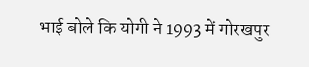भाई बोले कि योगी ने 1993 में गोरखपुर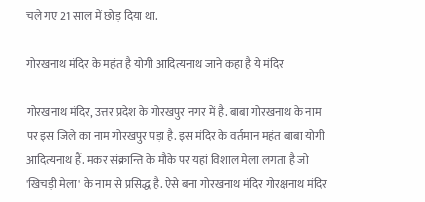चले गए 21 साल में छोड़ दिया था.

गोरखनाथ मंदिर के महंत है योगी आदित्यनाथ जाने कहा है ये मंदिर

गोरखनाथ मंदिर, उत्तर प्रदेश के गोरखपुर नगर में है. बाबा गोरखनाथ के नाम पर इस जिले का नाम गोरखपुर पड़ा है. इस मंदिर के वर्तमान महंत बाबा योगी आदित्यनाथ हैं. मकर संक्रान्ति के मौके पर यहां विशाल मेला लगता है जो 'खिचड़ी मेला' के नाम से प्रसिद्ध है. ऐसे बना गोरखनाथ मंदिर गोरक्षनाथ मंदिर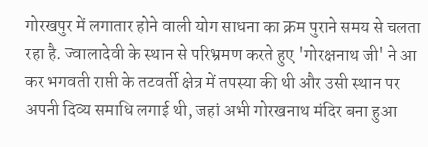गोरखपुर में लगातार होने वाली योग साधना का क्रम पुराने समय से चलता रहा है. ज्वालादेवी के स्थान से परिभ्रमण करते हुए 'गोरक्षनाथ जी' ने आ कर भगवती राप्ती के तटवर्ती क्षेत्र में तपस्या की थी और उसी स्थान पर अपनी दिव्य समाधि लगाई थी, जहां अभी गोरखनाथ मंदिर बना हुआ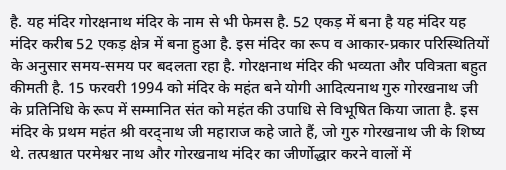है. यह मंदिर गोरक्षनाथ मंदिर के नाम से भी फेमस है. 52 एकड़ में बना है यह मंदिर यह मंदिर करीब 52 एकड़ क्षेत्र में बना हुआ है. इस मंदिर का रूप व आकार-प्रकार परिस्थितियों के अनुसार समय-समय पर बदलता रहा है. गोरक्षनाथ मंदिर की भव्यता और पवित्रता बहुत कीमती है. 15 फरवरी 1994 को मंदिर के महंत बने योगी आदित्यनाथ गुरु गोरखनाथ जी के प्रतिनिधि के रूप में सम्मानित संत को महंत की उपाधि से विभूषित किया जाता है. इस मंदिर के प्रथम महंत श्री वरद्नाथ जी महाराज कहे जाते हैं, जो गुरु गोरखनाथ जी के शिष्य थे. तत्पश्चात परमेश्वर नाथ और गोरखनाथ मंदिर का जीर्णोद्धार करने वालों में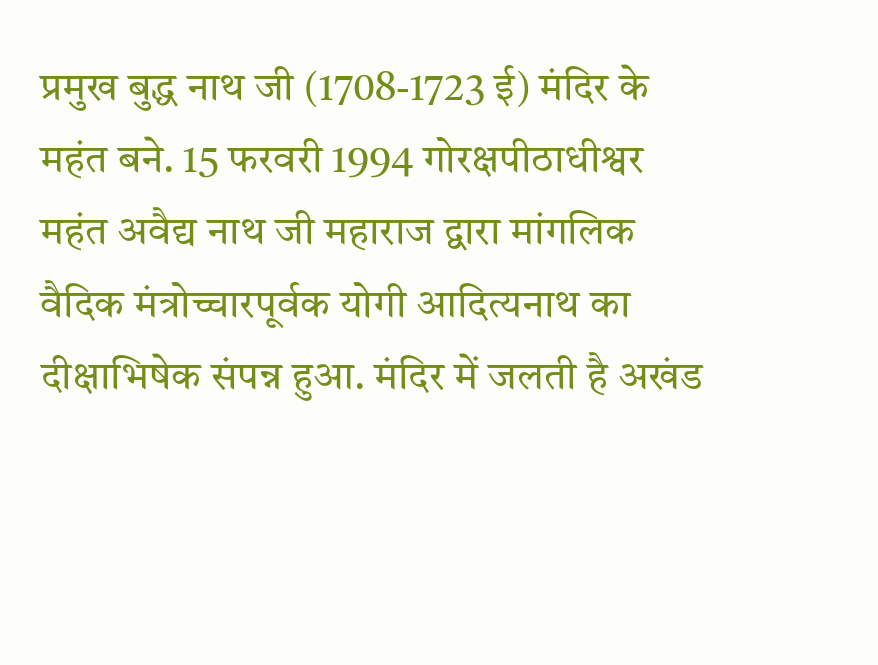प्रमुख बुद्ध नाथ जी (1708-1723 ई) मंदिर के महंत बने. 15 फरवरी 1994 गोरक्षपीठाधीश्वर महंत अवैद्य नाथ जी महाराज द्वारा मांगलिक वैदिक मंत्रोच्चारपूर्वक योगी आदित्यनाथ का दीक्षाभिषेक संपन्न हुआ. मंदिर में जलती है अखंड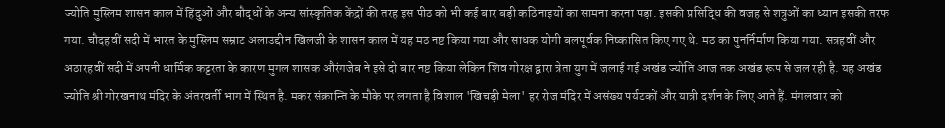ज्योति मुस्लिम शासन काल में हिंदुओं और बौद्धों के अन्य सांस्कृतिक केंद्रों की तरह इस पीठ को भी कई बार बड़ी कठिनाइयों का सामना करना पड़ा. इसकी प्रसिद्धि की वजह से शत्रुओं का ध्यान इसकी तरफ गया. चौदहवीं सदी में भारत के मुस्लिम सम्राट अलाउद्दीन खिलजी के शासन काल में यह मठ नष्ट किया गया और साधक योगी बलपूर्वक निष्कासित किए गए थे. मठ का पुनर्निर्माण किया गया. सत्रहवीं और अठारहवीं सदी में अपनी धार्मिक कट्टरता के कारण मुगल शासक औरंगजेब ने इसे दो बार नष्ट किया लेकिन शिव गोरक्ष द्वारा त्रेता युग में जलाई गई अखंड ज्योति आज तक अखंड रूप से जल रही है. यह अखंड ज्योति श्री गोरखनाथ मंदिर के अंतरवर्ती भाग में स्थित है. मकर संक्रान्ति के मौके पर लगता है विशाल 'खिचड़ी मेला' हर रोज मंदिर में असंख्य पर्यटकों और यात्री दर्शन के लिए आते हैं. मंगलवार को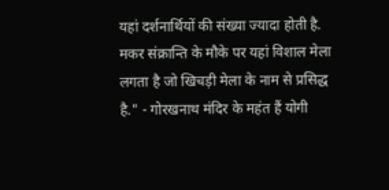यहां दर्शनार्थियों की संख्या ज्यादा होती है. मकर संक्रान्ति के मौके पर यहां विशाल मेला लगता है जो खिचड़ी मेला के नाम से प्रसिद्ध है." - गोरखनाथ मंदिर के महंत हैं योगी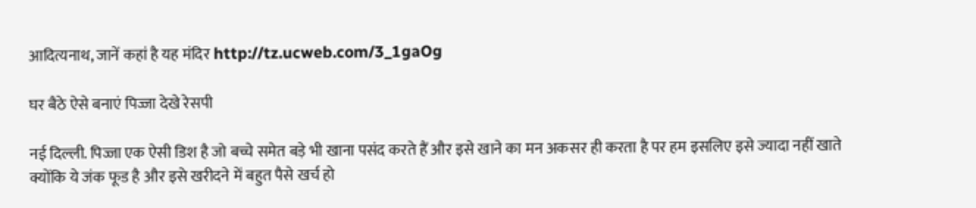आदित्यनाथ, जानें कहां है यह मंदिर http://tz.ucweb.com/3_1gaOg

घर बैठे ऐसे बनाएं पिज्जा देखे रेसपी

नई दिल्ली. पिज्जा एक ऐसी डिश है जो बच्चे समेत बड़े भी खाना पसंद करते हैं और इसे खाने का मन अकसर ही करता है पर हम इसलिए इसे ज्यादा नहीं खाते क्योंकि ये जंक फूड है और इसे खरीदने में बहुत पैसे खर्च हो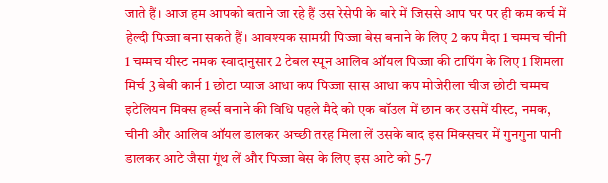जाते हैं। आज हम आपको बताने जा रहे हैं उस रेसेपी के बारे में जिससे आप घर पर ही कम कर्च में हेल्दी पिज्जा बना सकते हैं। आवश्यक सामग्री पिज्‍जा बेस बनाने के लिए 2 कप मैदा 1 चम्मच चीनी 1 चम्मच यीस्ट नमक स्वादानुसार 2 टेबल स्पून आलिव ऑयल पिज्‍जा की टापिंग के लिए 1 शिमला मिर्च 3 बेबी कार्न 1 छोटा प्‍याज आधा कप पिज्जा सास आधा कप मोजेरीला चीज छोटी चम्मच इटेलियन मिक्स हर्ब्स बनाने की विधि पहले मैदे को एक बॉउल में छान कर उसमें यीस्ट, नमक, चीनी और आलिव ऑयल डालकर अच्‍छी तरह मिला लें उसके बाद इस मिक्‍सचर में गुनगुना पानी डालकर आटे जैसा गूंथ लें और पिज्‍जा बेस के लिए इस आटे को 5-7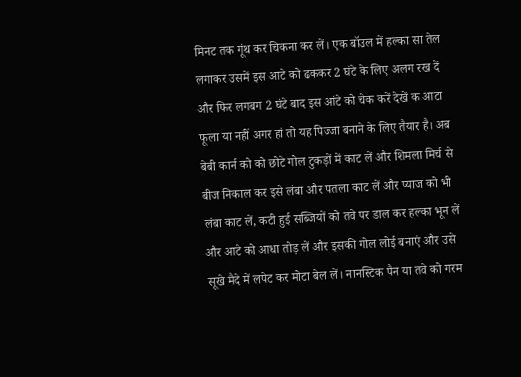मिनट तक गूंथ कर चिकना कर लें। एक बॉउल में हल्‍का सा तेल लगाकर उसमें इस आटे को ढककर 2 घंटे के लिए अलग रख दें और फिर लगबग 2 घंटे बाद इस आंटे को चेक करें देखें क आटा फूला या नहीं अगर हां तो यह पिज्‍जा बनाने के लिए तैयार है। अब बेबी कार्न को को छोटे गोल टुकड़ों में काट लें और शिमला मिर्च से बीज निकाल कर इसे लंबा और पतला काट लें और प्‍याज को भी लंबा काट लें, कटी हुई सब्‍जियों को तवे पर डाल कर हल्‍का भून लें और आटे को आधा तोड़ लें और इसकी गोल लोई बनाएं और उसे सूखे मैदे में लपेट कर मोटा बेल लें। नानस्टिक पैन या तवे को गरम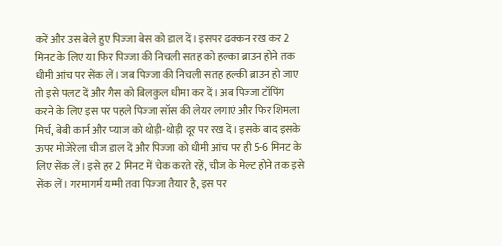करें और उस बेले हुए पिज्‍जा बेस को डाल दें। इसपर ढक्कन रख कर 2 मिनट के लिए या फिर पिज्‍जा की निचली सतह को हल्का ब्राउन होने तक धीमी आंच पर सेंक लें। जब पिज्‍जा की निचली सतह हल्की ब्राउन हो जाए तो इसे पलट दें और गैस को बिलकुल धीमा कर दें। अब पिज्‍जा टॉपिंग करने के लिए इस पर पहले पिज्‍जा सॉस की लेयर लगाएं और फिर शिमला मिर्च, बेबी कार्न और प्‍याज को थोड़ी-थोड़ी दूर पर रख दें। इसके बाद इसके ऊपर मोजेरेला चीज डाल दें और पिज्‍जा को धीमी आंच पर ही 5-6 मिनट के लिए सेंक लें। इसे हर 2 मिनट में चेक करते रहें, चीज के मेल्ट होने तक इसे सेंक लें। गरमागर्म यम्‍मी तवा पिज्‍जा तैयार है, इस पर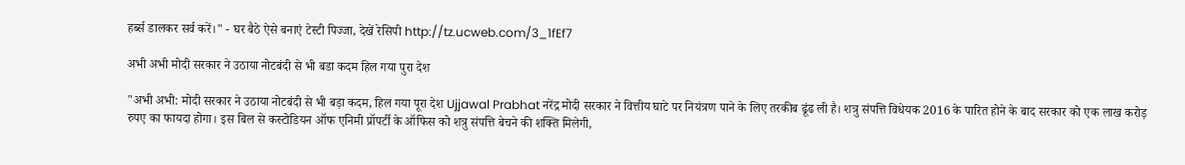हर्ब्‍स डालकर सर्व करें।" - घर बैठे ऐसे बनाएं टेस्टी पिज्जा, देखें रेसिपी http://tz.ucweb.com/3_1fEf7

अभी अभी मोदी सरकार ने उठाया नोटबंदी से भी बडा कदम हिल गया पुरा देश

"अभी अभी: मोदी सरकार ने उठाया नोटबंदी से भी बड़ा कदम, हिल गया पूरा देश Ujjawal Prabhat नरेंद्र मोदी सरकार ने वित्तीय घाटे पर नियंत्रण पाने के लिए तरकीब ढूंढ ली है। शत्रु संपत्ति विधेयक 2016 के पारित होने के बाद सरकार को एक लाख करोड़ रुपए का फायदा होगा। इस बिल से कस्टोडियन ऑफ एनिमी प्रॉपर्टी के ऑफिस को शत्रु संपत्ति बेचने की शक्ति मिलेगी,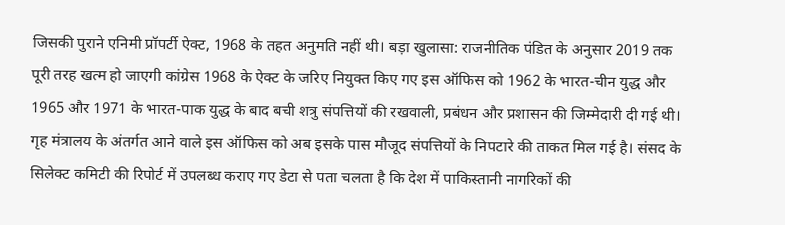जिसकी पुराने एनिमी प्रॉपर्टी ऐक्ट, 1968 के तहत अनुमति नहीं थी। बड़ा खुलासा: राजनीतिक पंडित के अनुसार 2019 तक पूरी तरह खत्म हो जाएगी कांग्रेस 1968 के ऐक्ट के जरिए नियुक्त किए गए इस ऑफिस को 1962 के भारत-चीन युद्ध और 1965 और 1971 के भारत-पाक युद्ध के बाद बची शत्रु संपत्तियों की रखवाली, प्रबंधन और प्रशासन की जिम्मेदारी दी गई थी। गृह मंत्रालय के अंतर्गत आने वाले इस ऑफिस को अब इसके पास मौजूद संपत्तियों के निपटारे की ताकत मिल गई है। संसद के सिलेक्ट कमिटी की रिपोर्ट में उपलब्ध कराए गए डेटा से पता चलता है कि देश में पाकिस्तानी नागरिकों की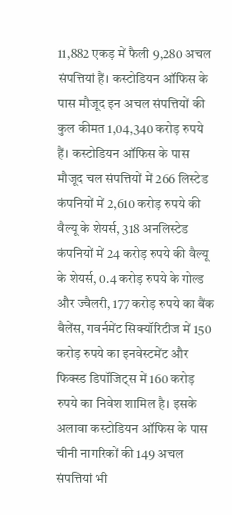11,882 एकड़ में फैली 9,280 अचल संपत्तियां हैं। कस्टोडियन ऑफिस के पास मौजूद इन अचल संपत्तियों की कुल कीमत 1,04,340 करोड़ रुपये हैं। कस्टोडियन ऑफिस के पास मौजूद चल संपत्तियों में 266 लिस्टेड कंपनियों में 2,610 करोड़ रुपये की वैल्यू के शेयर्स, 318 अनलिस्टेड कंपनियों में 24 करोड़ रुपये की वैल्यू के शेयर्स, 0.4 करोड़ रुपये के गोल्ड और ज्वैलरी, 177 करोड़ रुपये का बैंक बैलेंस, गवर्नमेंट सिक्यॉरिटीज में 150 करोड़ रुपये का इनवेस्टमेंट और फिक्स्ड डिपॉजिट्स में 160 करोड़ रुपये का निवेश शामिल है। इसके अलावा कस्टोडियन ऑफिस के पास चीनी नागरिकों की 149 अचल संपत्तियां भी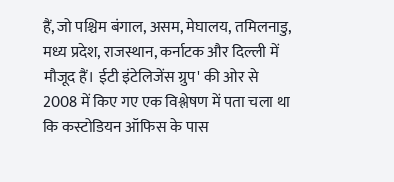हैं, जो पश्चिम बंगाल, असम, मेघालय, तमिलनाडु, मध्य प्रदेश, राजस्थान, कर्नाटक और दिल्ली में मौजूद हैं। ईटी इंटेलिजेंस ग्रुप' की ओर से 2008 में किए गए एक विश्लेषण में पता चला था कि कस्टोडियन ऑफिस के पास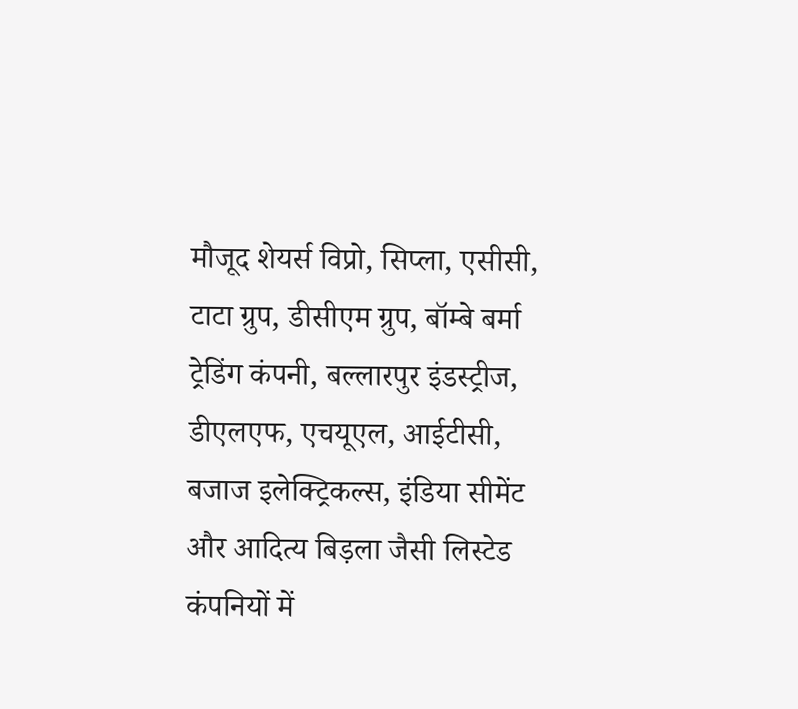मौजूद शेयर्स विप्रो, सिप्ला, एसीसी, टाटा ग्रुप, डीसीएम ग्रुप, बॉम्बे बर्मा ट्रेडिंग कंपनी, बल्लारपुर इंडस्ट्रीज, डीएलएफ, एचयूएल, आईटीसी, बजाज इलेक्ट्रिकल्स, इंडिया सीमेंट और आदित्य बिड़ला जैसी लिस्टेड कंपनियों में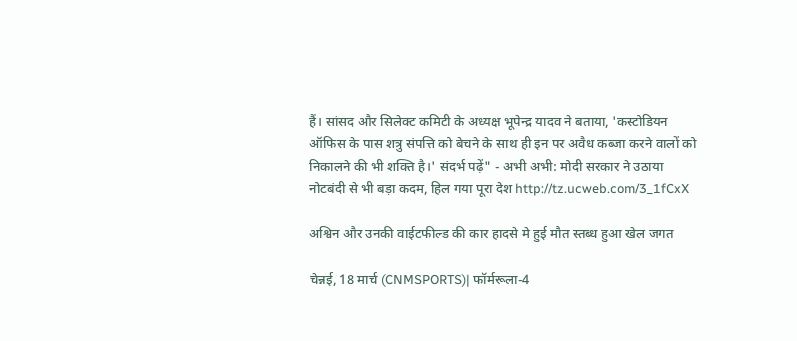हैं। सांसद और सिलेक्ट कमिटी के अध्यक्ष भूपेन्द्र यादव ने बताया, 'कस्टोडियन ऑफिस के पास शत्रु संपत्ति को बेचने के साथ ही इन पर अवैध कब्जा करने वालों को निकालने की भी शक्ति है।' संदर्भ पढ़ें" - अभी अभी: मोदी सरकार ने उठाया नोटबंदी से भी बड़ा कदम, हिल गया पूरा देश http://tz.ucweb.com/3_1fCxX

अश्विन और उनकी वाईटफील्ड की कार हादसे मे हुई मौत स्तब्ध हुआ खेल जगत

चेन्नई, 18 मार्च (CNMSPORTS)| फॉर्मरूला-4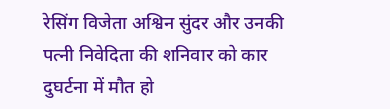रेसिंग विजेता अश्विन सुंदर और उनकी पत्नी निवेदिता की शनिवार को कार दुघर्टना में मौत हो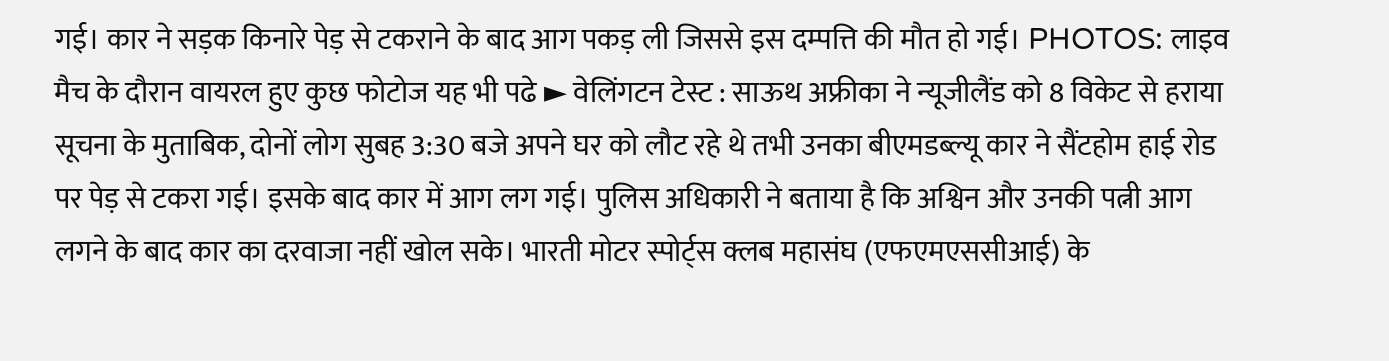गई। कार ने सड़क किनारे पेड़ से टकराने के बाद आग पकड़ ली जिससे इस दम्पत्ति की मौत हो गई। PHOTOS: लाइव मैच के दौरान वायरल हुए कुछ फोटोज यह भी पढे ► वेलिंगटन टेस्ट : साऊथ अफ्रीका ने न्यूजीलैंड को 8 विकेट से हराया सूचना के मुताबिक, दोनों लोग सुबह 3:30 बजे अपने घर को लौट रहे थे तभी उनका बीएमडब्ल्यू कार ने सैंटहोम हाई रोड पर पेड़ से टकरा गई। इसके बाद कार में आग लग गई। पुलिस अधिकारी ने बताया है कि अश्विन और उनकी पत्नी आग लगने के बाद कार का दरवाजा नहीं खोल सके। भारती मोटर स्पोर्ट्स क्लब महासंघ (एफएमएससीआई) के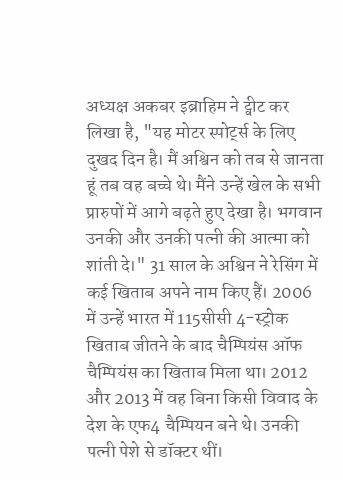अध्यक्ष अकबर इब्राहिम ने ट्वीट कर लिखा है, "यह मोटर स्पोर्ट्स के लिए दुखद दिन है। मैं अश्विन को तब से जानता हूं तब वह बच्चे थे। मैंने उन्हें खेल के सभी प्रारुपों में आगे बढ़ते हुए देखा है। भगवान उनकी और उनकी पत्नी की आत्मा को शांती दे।" 31 साल के अश्विन ने रेसिंग में कई खिताब अपने नाम किए हैं। 2006 में उन्हें भारत में 115सीसी 4-स्ट्रोक खिताब जीतने के बाद चैम्पियंस ऑफ चैम्पियंस का खिताब मिला था। 2012 और 2013 में वह बिना किसी विवाद के देश के एफ4 चैम्पियन बने थे। उनकी पत्नी पेशे से डॉक्टर थीं।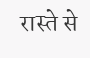रास्ते से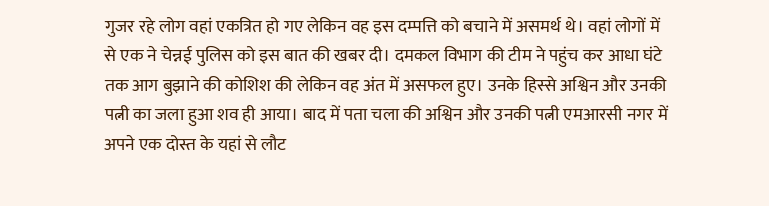गुजर रहे लोग वहां एकत्रित हो गए लेकिन वह इस दम्पत्ति को बचाने में असमर्थ थे। वहां लोगों में से एक ने चेन्नई पुलिस को इस बात की खबर दी। दमकल विभाग की टीम ने पहुंच कर आधा घंटे तक आग बुझाने की कोशिश की लेकिन वह अंत में असफल हुए। उनके हिस्से अश्विन और उनकी पत्नी का जला हुआ शव ही आया। बाद में पता चला की अश्विन और उनकी पत्नी एमआरसी नगर में अपने एक दोस्त के यहां से लौट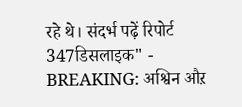रहे थे। संदर्भ पढ़ें रिपोर्ट 347डिसलाइक" - BREAKING: अश्विन औऱ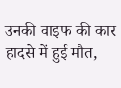उनकी वाइफ की कार हादसे में हुई मौत,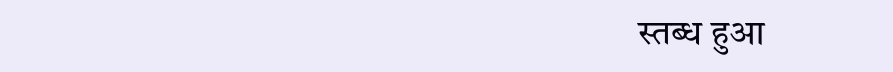स्तब्ध हुआ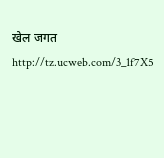खेल जगत http://tz.ucweb.com/3_1f7X5